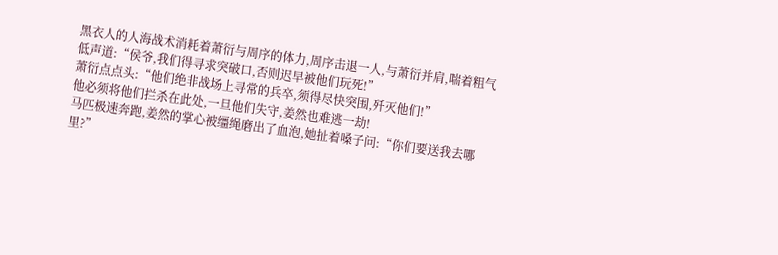黑衣人的人海战术消耗着萧衍与周序的体力,周序击退一人,与萧衍并肩,喘着粗气低声道:“侯爷,我们得寻求突破口,否则迟早被他们玩死!”
萧衍点点头:“他们绝非战场上寻常的兵卒,须得尽快突围,歼灭他们!”
他必须将他们拦杀在此处,一旦他们失守,姜然也难逃一劫!
马匹极速奔跑,姜然的掌心被缰绳磨出了血泡,她扯着嗓子问:“你们要送我去哪里?”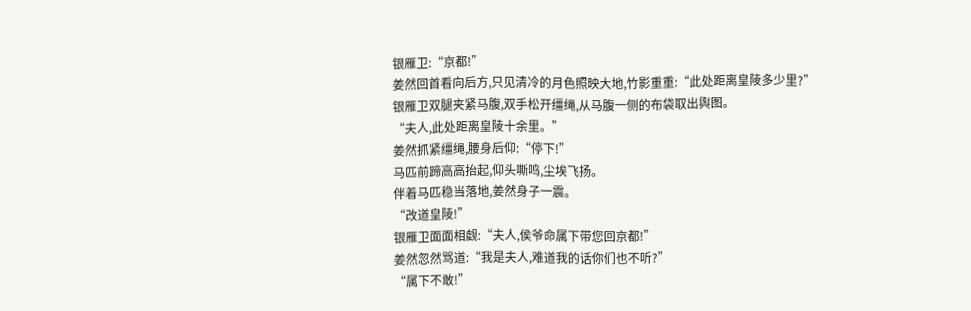银雁卫:“京都!”
姜然回首看向后方,只见清冷的月色照映大地,竹影重重:“此处距离皇陵多少里?”
银雁卫双腿夹紧马腹,双手松开缰绳,从马腹一侧的布袋取出舆图。
“夫人,此处距离皇陵十余里。”
姜然抓紧缰绳,腰身后仰:“停下!”
马匹前蹄高高抬起,仰头嘶鸣,尘埃飞扬。
伴着马匹稳当落地,姜然身子一震。
“改道皇陵!”
银雁卫面面相觑:“夫人,侯爷命属下带您回京都!”
姜然忽然骂道:“我是夫人,难道我的话你们也不听?”
“属下不敢!”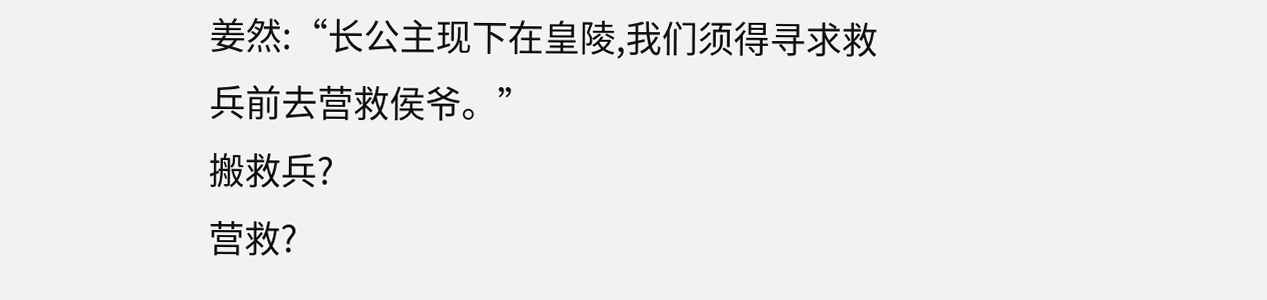姜然:“长公主现下在皇陵,我们须得寻求救兵前去营救侯爷。”
搬救兵?
营救?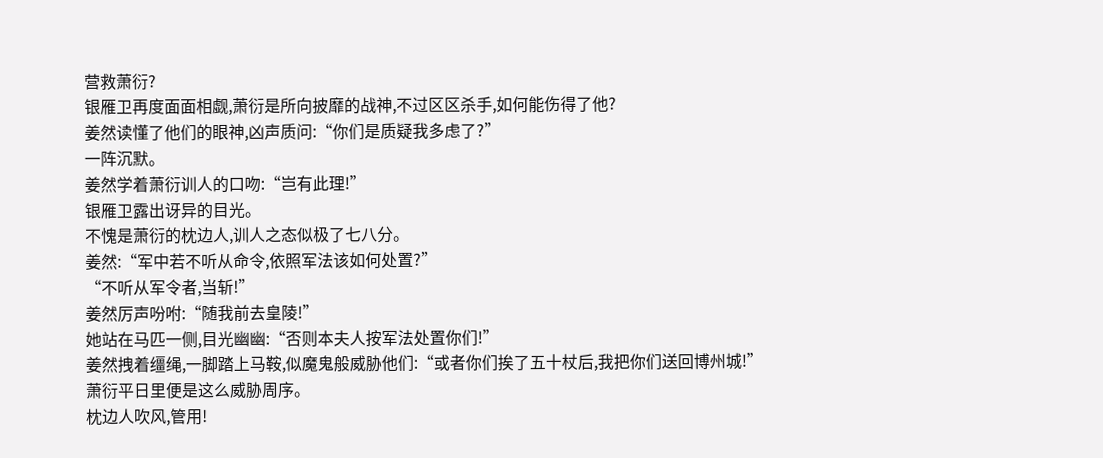营救萧衍?
银雁卫再度面面相觑,萧衍是所向披靡的战神,不过区区杀手,如何能伤得了他?
姜然读懂了他们的眼神,凶声质问:“你们是质疑我多虑了?”
一阵沉默。
姜然学着萧衍训人的口吻:“岂有此理!”
银雁卫露出讶异的目光。
不愧是萧衍的枕边人,训人之态似极了七八分。
姜然:“军中若不听从命令,依照军法该如何处置?”
“不听从军令者,当斩!”
姜然厉声吩咐:“随我前去皇陵!”
她站在马匹一侧,目光幽幽:“否则本夫人按军法处置你们!”
姜然拽着缰绳,一脚踏上马鞍,似魔鬼般威胁他们:“或者你们挨了五十杖后,我把你们送回博州城!”
萧衍平日里便是这么威胁周序。
枕边人吹风,管用!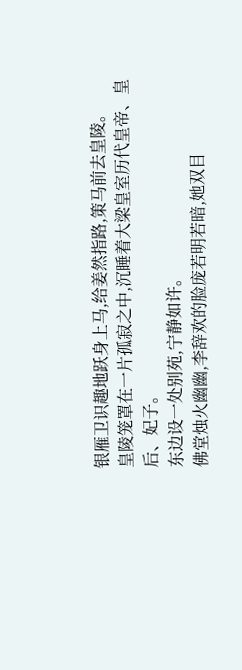银雁卫识趣地跃身上马,给姜然指路,策马前去皇陵。
皇陵笼罩在一片孤寂之中,沉睡着大梁皇室历代皇帝、皇后、妃子。
东边设一处别苑,宁静如许。
佛堂烛火幽幽,李辞欢的脸庞若明若暗,她双目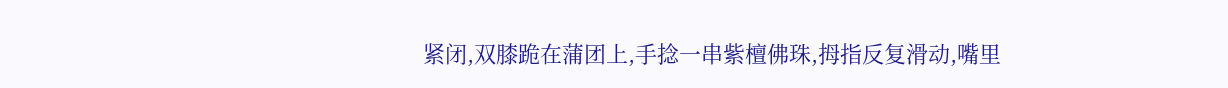紧闭,双膝跪在蒲团上,手捻一串紫檀佛珠,拇指反复滑动,嘴里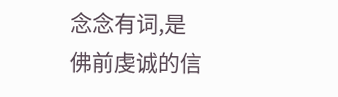念念有词,是佛前虔诚的信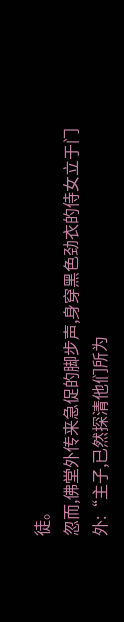徒。
忽而,佛堂外传来急促的脚步声,身穿黑色劲衣的侍女立于门外:“主子,已然探清他们所为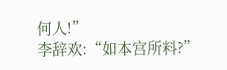何人!”
李辞欢:“如本宫所料?”